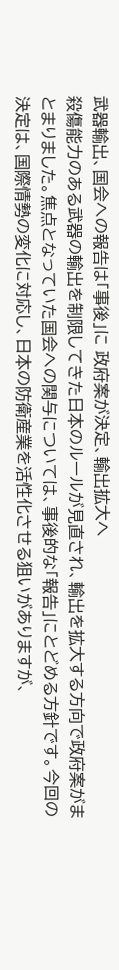武器輸出、国会への報告は「事後」に 政府案が決定、輸出拡大へ
殺傷能力のある武器の輸出を制限してきた日本のルールが見直され、輸出を拡大する方向で政府案がまとまりました。焦点となっていた国会への関与については、事後的な「報告」にとどめる方針です。今回の決定は、国際情勢の変化に対応し、日本の防衛産業を活性化させる狙いがありますが、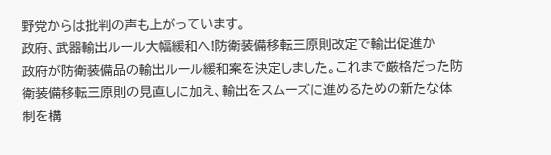野党からは批判の声も上がっています。
政府、武器輸出ルール大幅緩和へ!防衛装備移転三原則改定で輸出促進か
政府が防衛装備品の輸出ルール緩和案を決定しました。これまで厳格だった防衛装備移転三原則の見直しに加え、輸出をスムーズに進めるための新たな体制を構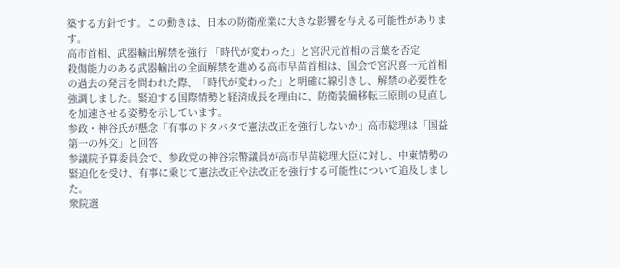築する方針です。この動きは、日本の防衛産業に大きな影響を与える可能性があります。
高市首相、武器輸出解禁を強行 「時代が変わった」と宮沢元首相の言葉を否定
殺傷能力のある武器輸出の全面解禁を進める高市早苗首相は、国会で宮沢喜一元首相の過去の発言を問われた際、「時代が変わった」と明確に線引きし、解禁の必要性を強調しました。緊迫する国際情勢と経済成長を理由に、防衛装備移転三原則の見直しを加速させる姿勢を示しています。
参政・神谷氏が懸念「有事のドタバタで憲法改正を強行しないか」高市総理は「国益第一の外交」と回答
参議院予算委員会で、参政党の神谷宗幣議員が高市早苗総理大臣に対し、中東情勢の緊迫化を受け、有事に乗じて憲法改正や法改正を強行する可能性について追及しました。
衆院選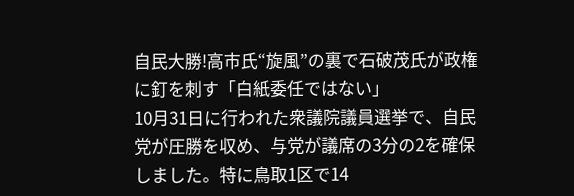自民大勝!高市氏“旋風”の裏で石破茂氏が政権に釘を刺す「白紙委任ではない」
10月31日に行われた衆議院議員選挙で、自民党が圧勝を収め、与党が議席の3分の2を確保しました。特に鳥取1区で14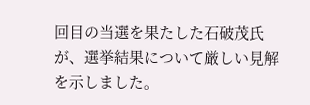回目の当選を果たした石破茂氏が、選挙結果について厳しい見解を示しました。